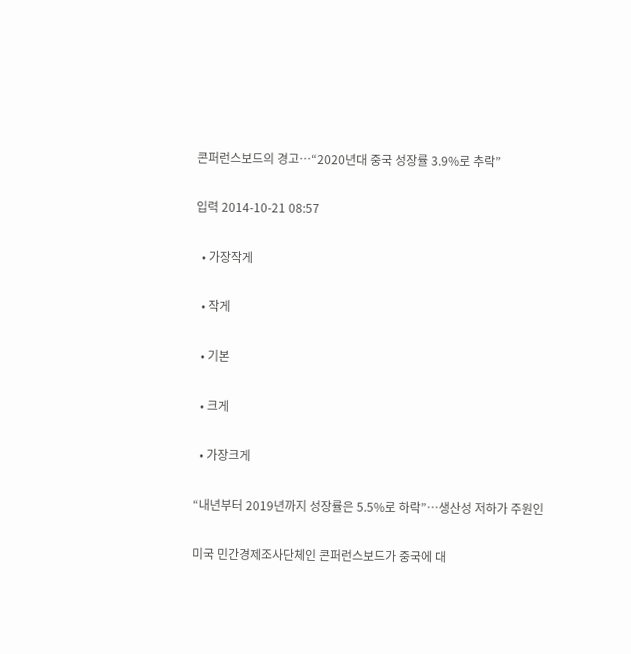콘퍼런스보드의 경고…“2020년대 중국 성장률 3.9%로 추락”

입력 2014-10-21 08:57

  • 가장작게

  • 작게

  • 기본

  • 크게

  • 가장크게

“내년부터 2019년까지 성장률은 5.5%로 하락”…생산성 저하가 주원인

미국 민간경제조사단체인 콘퍼런스보드가 중국에 대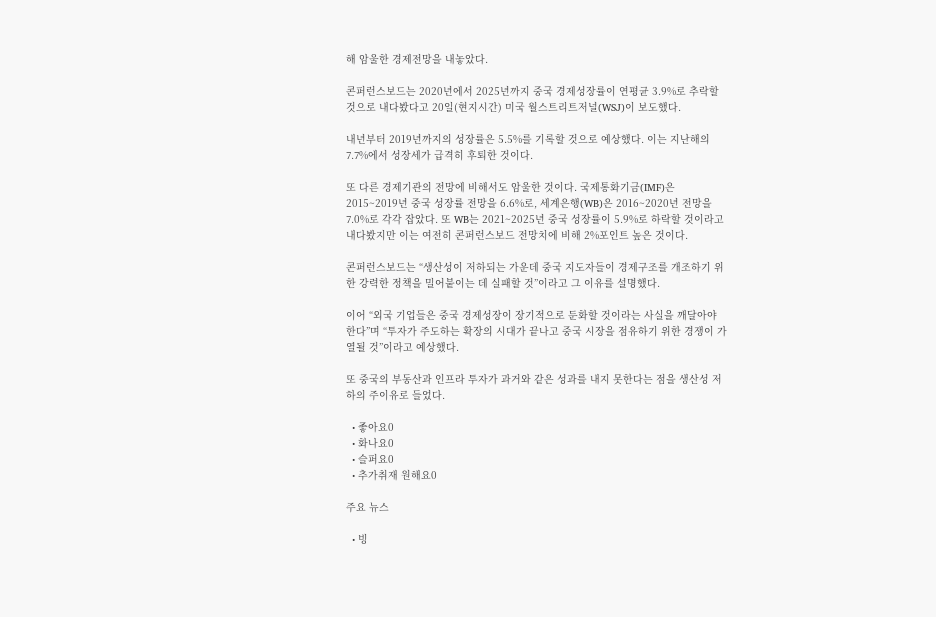해 암울한 경제전망을 내놓았다.

콘퍼런스보드는 2020년에서 2025년까지 중국 경제성장률이 연평균 3.9%로 추락할 것으로 내다봤다고 20일(현지시간) 미국 월스트리트저널(WSJ)이 보도했다.

내년부터 2019년까지의 성장률은 5.5%를 기록할 것으로 예상했다. 이는 지난해의 7.7%에서 성장세가 급격히 후퇴한 것이다.

또 다른 경제기관의 전망에 비해서도 암울한 것이다. 국제통화기금(IMF)은 2015~2019년 중국 성장률 전망을 6.6%로, 세계은행(WB)은 2016~2020년 전망을 7.0%로 각각 잡았다. 또 WB는 2021~2025년 중국 성장률이 5.9%로 하락할 것이라고 내다봤지만 이는 여전히 콘퍼런스보드 전망치에 비해 2%포인트 높은 것이다.

콘퍼런스보드는 “생산성이 저하되는 가운데 중국 지도자들이 경제구조를 개조하기 위한 강력한 정책을 밀어붙이는 데 실패할 것”이라고 그 이유를 설명했다.

이어 “외국 기업들은 중국 경제성장이 장기적으로 둔화할 것이라는 사실을 깨달아야 한다”며 “투자가 주도하는 확장의 시대가 끝나고 중국 시장을 점유하기 위한 경쟁이 가열될 것”이라고 예상했다.

또 중국의 부동산과 인프라 투자가 과거와 같은 성과를 내지 못한다는 점을 생산성 저하의 주이유로 들었다.

  • 좋아요0
  • 화나요0
  • 슬퍼요0
  • 추가취재 원해요0

주요 뉴스

  • 빙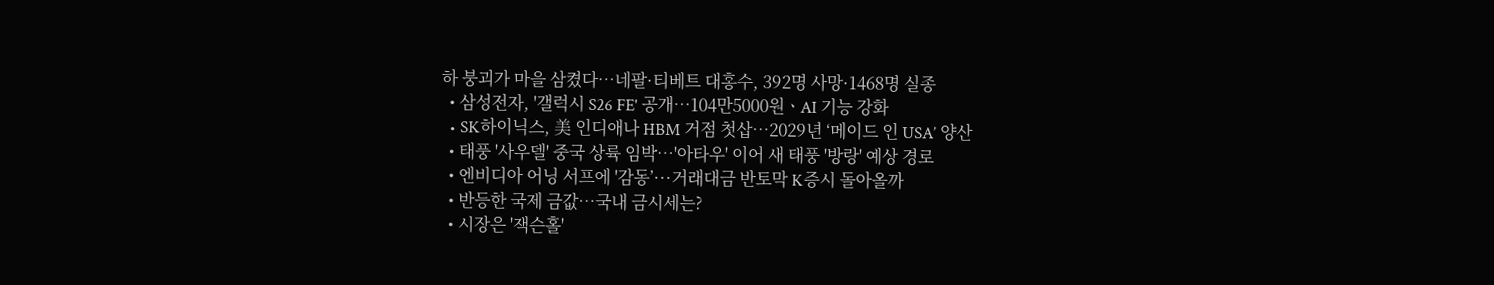하 붕괴가 마을 삼켰다…네팔·티베트 대홍수, 392명 사망·1468명 실종
  • 삼성전자, '갤럭시 S26 FE' 공개⋯104만5000원ㆍAI 기능 강화
  • SK하이닉스, 美 인디애나 HBM 거점 첫삽…2029년 ‘메이드 인 USA’ 양산
  • 태풍 '사우델' 중국 상륙 임박…'아타우' 이어 새 태풍 '방랑' 예상 경로
  • 엔비디아 어닝 서프에 '감동’···거래대금 반토막 K증시 돌아올까
  • 반등한 국제 금값…국내 금시세는?
  • 시장은 '잭슨홀'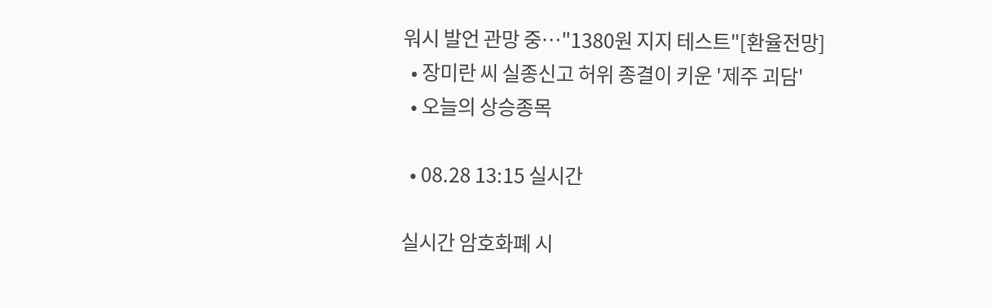워시 발언 관망 중⋯"1380원 지지 테스트"[환율전망]
  • 장미란 씨 실종신고 허위 종결이 키운 '제주 괴담'
  • 오늘의 상승종목

  • 08.28 13:15 실시간

실시간 암호화폐 시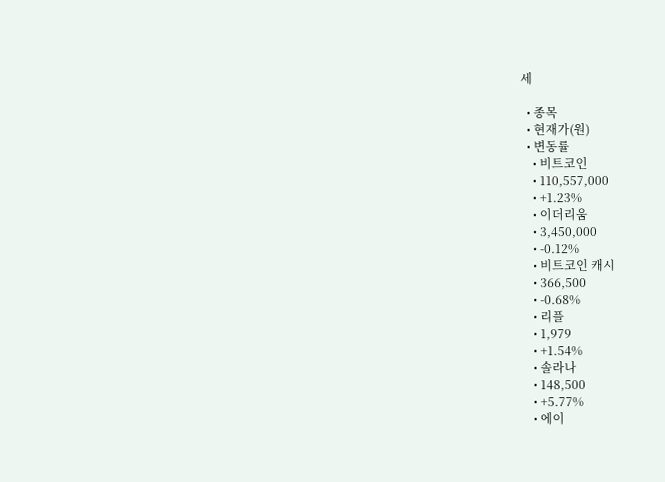세

  • 종목
  • 현재가(원)
  • 변동률
    • 비트코인
    • 110,557,000
    • +1.23%
    • 이더리움
    • 3,450,000
    • -0.12%
    • 비트코인 캐시
    • 366,500
    • -0.68%
    • 리플
    • 1,979
    • +1.54%
    • 솔라나
    • 148,500
    • +5.77%
    • 에이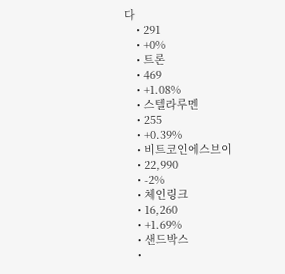다
    • 291
    • +0%
    • 트론
    • 469
    • +1.08%
    • 스텔라루멘
    • 255
    • +0.39%
    • 비트코인에스브이
    • 22,990
    • -2%
    • 체인링크
    • 16,260
    • +1.69%
    • 샌드박스
    •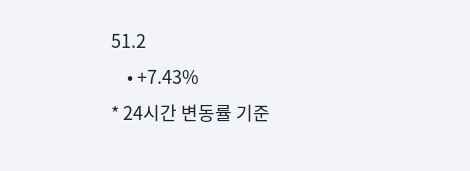51.2
    • +7.43%
* 24시간 변동률 기준